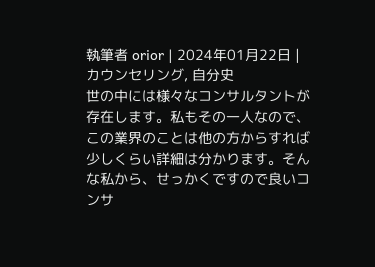執筆者 orior | 2024年01月22日 | カウンセリング, 自分史
世の中には様々なコンサルタントが存在します。私もその一人なので、この業界のことは他の方からすれば少しくらい詳細は分かります。そんな私から、せっかくですので良いコンサ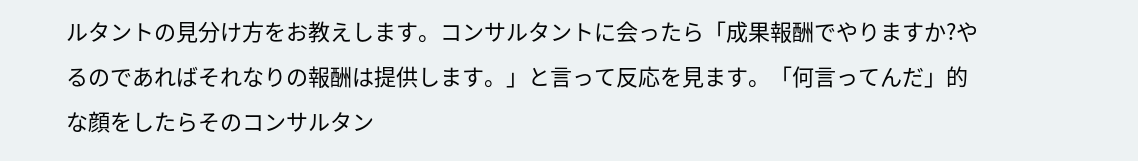ルタントの見分け方をお教えします。コンサルタントに会ったら「成果報酬でやりますか?やるのであればそれなりの報酬は提供します。」と言って反応を見ます。「何言ってんだ」的な顔をしたらそのコンサルタン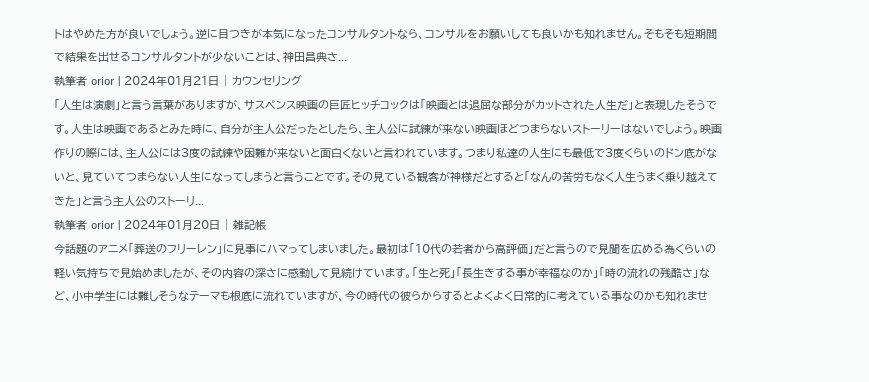トはやめた方が良いでしょう。逆に目つきが本気になったコンサルタントなら、コンサルをお願いしても良いかも知れません。そもそも短期間で結果を出せるコンサルタントが少ないことは、神田昌典さ...
執筆者 orior | 2024年01月21日 | カウンセリング
「人生は演劇」と言う言葉がありますが、サスペンス映画の巨匠ヒッチコックは「映画とは退屈な部分がカットされた人生だ」と表現したそうです。人生は映画であるとみた時に、自分が主人公だったとしたら、主人公に試練が来ない映画ほどつまらないストーリーはないでしょう。映画作りの際には、主人公には3度の試練や困難が来ないと面白くないと言われています。つまり私達の人生にも最低で3度くらいのドン底がないと、見ていてつまらない人生になってしまうと言うことです。その見ている観客が神様だとすると「なんの苦労もなく人生うまく乗り越えてきた」と言う主人公のストーリ...
執筆者 orior | 2024年01月20日 | 雑記帳
今話題のアニメ「葬送のフリーレン」に見事にハマってしまいました。最初は「10代の若者から高評価」だと言うので見聞を広める為くらいの軽い気持ちで見始めましたが、その内容の深さに感動して見続けています。「生と死」「長生きする事が幸福なのか」「時の流れの残酷さ」など、小中学生には難しそうなテーマも根底に流れていますが、今の時代の彼らからするとよくよく日常的に考えている事なのかも知れませ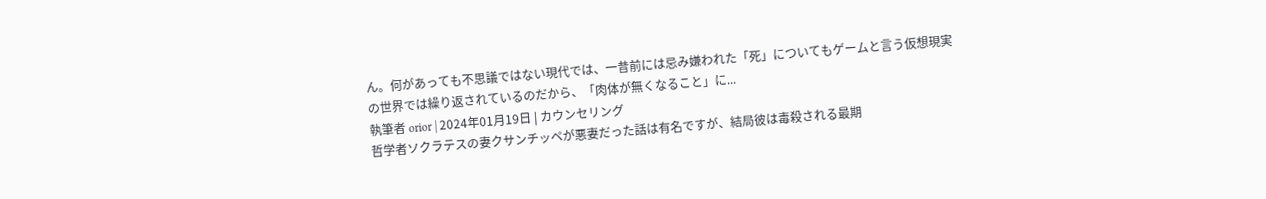ん。何があっても不思議ではない現代では、一昔前には忌み嫌われた「死」についてもゲームと言う仮想現実の世界では繰り返されているのだから、「肉体が無くなること」に...
執筆者 orior | 2024年01月19日 | カウンセリング
哲学者ソクラテスの妻クサンチッペが悪妻だった話は有名ですが、結局彼は毒殺される最期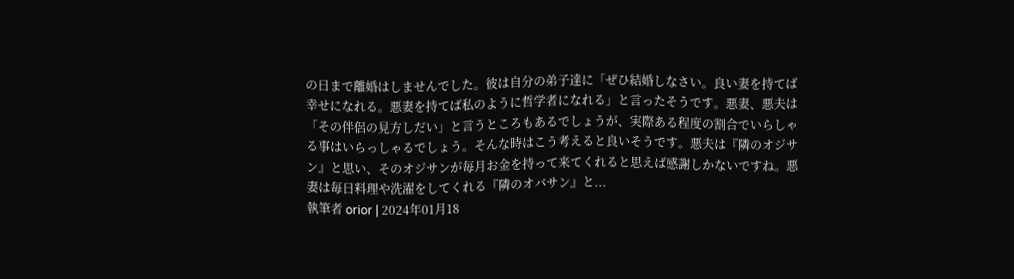の日まで離婚はしませんでした。彼は自分の弟子達に「ぜひ結婚しなさい。良い妻を持てば幸せになれる。悪妻を持てば私のように哲学者になれる」と言ったそうです。悪妻、悪夫は「その伴侶の見方しだい」と言うところもあるでしょうが、実際ある程度の割合でいらしゃる事はいらっしゃるでしょう。そんな時はこう考えると良いそうです。悪夫は『隣のオジサン』と思い、そのオジサンが毎月お金を持って来てくれると思えば感謝しかないですね。悪妻は毎日料理や洗濯をしてくれる『隣のオバサン』と...
執筆者 orior | 2024年01月18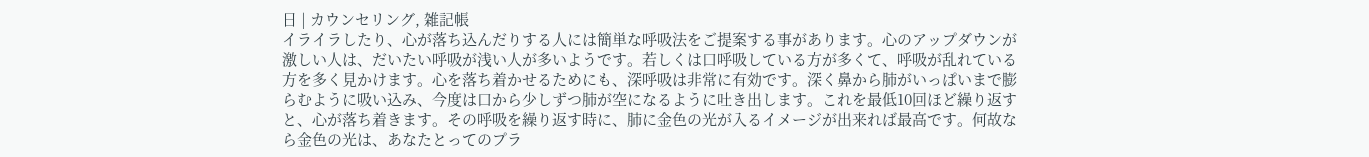日 | カウンセリング, 雑記帳
イライラしたり、心が落ち込んだりする人には簡単な呼吸法をご提案する事があります。心のアップダウンが激しい人は、だいたい呼吸が浅い人が多いようです。若しくは口呼吸している方が多くて、呼吸が乱れている方を多く見かけます。心を落ち着かせるためにも、深呼吸は非常に有効です。深く鼻から肺がいっぱいまで膨らむように吸い込み、今度は口から少しずつ肺が空になるように吐き出します。これを最低10回ほど繰り返すと、心が落ち着きます。その呼吸を繰り返す時に、肺に金色の光が入るイメージが出来れば最高です。何故なら金色の光は、あなたとってのプラ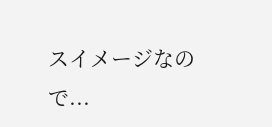スイメージなので...